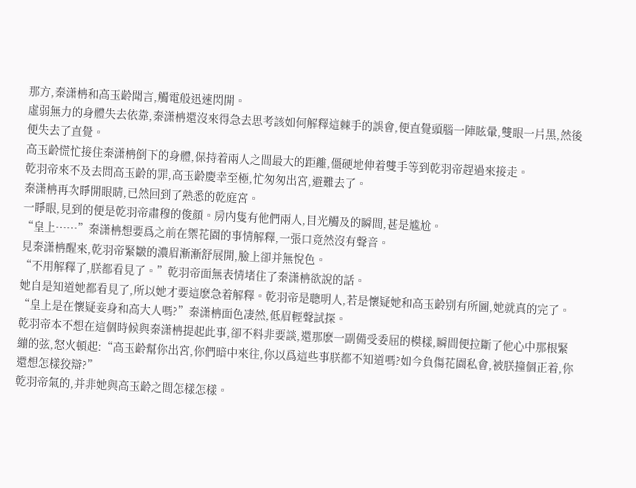那方,秦潇柟和高玉齡聞言,觸電般迅速閃開。
虛弱無力的身體失去依靠,秦潇柟還沒來得急去思考該如何解釋這棘手的誤會,便直覺頭腦一陣眩暈,雙眼一片黑,然後便失去了直覺。
高玉齡慌忙接住秦潇柟倒下的身體,保持着兩人之間最大的距離,僵硬地伸着雙手等到乾羽帝趕過來接走。
乾羽帝來不及去問高玉齡的罪,高玉齡慶幸至極,忙匆匆出宮,避難去了。
秦潇柟再次睜開眼睛,已然回到了熟悉的乾庭宮。
一睜眼,見到的便是乾羽帝肅穆的俊顔。房内隻有他們兩人,目光觸及的瞬間,甚是尴尬。
“皇上……”秦潇柟想要爲之前在禦花園的事情解釋,一張口竟然沒有聲音。
見秦潇柟醒來,乾羽帝緊皺的濃眉漸漸舒展開,臉上卻并無悅色。
“不用解釋了,朕都看見了。”乾羽帝面無表情堵住了秦潇柟欲說的話。
她自是知道她都看見了,所以她才要這麽急着解釋。乾羽帝是聰明人,若是懷疑她和高玉齡别有所圖,她就真的完了。
“皇上是在懷疑妾身和高大人嗎?”秦潇柟面色凄然,低眉輕聲試探。
乾羽帝本不想在這個時候與秦潇柟提起此事,卻不料非要談,還那麽一副備受委屈的模樣,瞬間便拉斷了他心中那根緊繃的弦,怒火頓起:“高玉齡幫你出宮,你們暗中來往,你以爲這些事朕都不知道嗎?如今負傷花園私會,被朕撞個正着,你還想怎樣狡辯?”
乾羽帝氣的,并非她與高玉齡之間怎樣怎樣。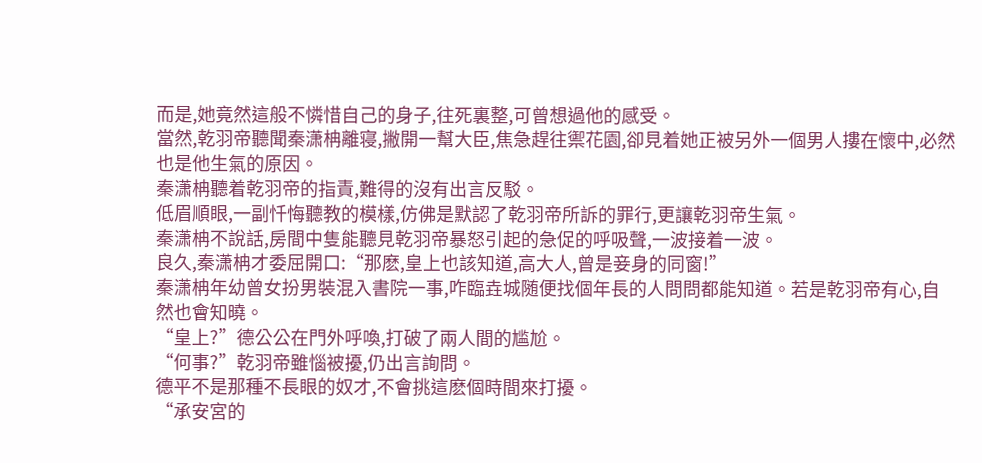而是,她竟然這般不憐惜自己的身子,往死裏整,可曾想過他的感受。
當然,乾羽帝聽聞秦潇柟離寝,撇開一幫大臣,焦急趕往禦花園,卻見着她正被另外一個男人摟在懷中,必然也是他生氣的原因。
秦潇柟聽着乾羽帝的指責,難得的沒有出言反駁。
低眉順眼,一副忏悔聽教的模樣,仿佛是默認了乾羽帝所訴的罪行,更讓乾羽帝生氣。
秦潇柟不說話,房間中隻能聽見乾羽帝暴怒引起的急促的呼吸聲,一波接着一波。
良久,秦潇柟才委屈開口:“那麽,皇上也該知道,高大人,曾是妾身的同窗!”
秦潇柟年幼曾女扮男裝混入書院一事,咋臨垚城随便找個年長的人問問都能知道。若是乾羽帝有心,自然也會知曉。
“皇上?”德公公在門外呼喚,打破了兩人間的尴尬。
“何事?”乾羽帝雖惱被擾,仍出言詢問。
德平不是那種不長眼的奴才,不會挑這麽個時間來打擾。
“承安宮的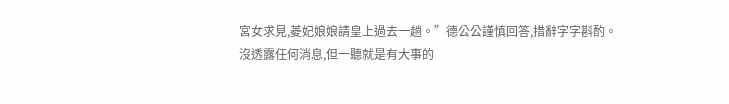宮女求見,菱妃娘娘請皇上過去一趟。”德公公謹慎回答,措辭字字斟酌。
沒透露任何消息,但一聽就是有大事的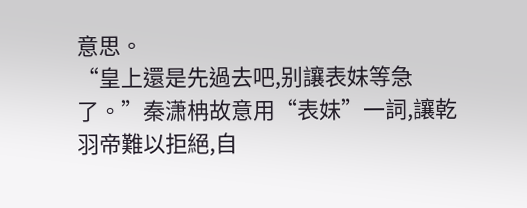意思。
“皇上還是先過去吧,别讓表妹等急了。”秦潇柟故意用“表妹”一詞,讓乾羽帝難以拒絕,自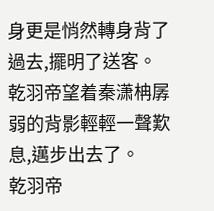身更是悄然轉身背了過去,擺明了送客。
乾羽帝望着秦潇柟孱弱的背影輕輕一聲歎息,邁步出去了。
乾羽帝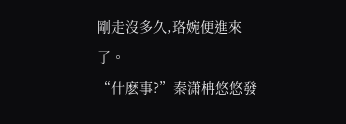剛走沒多久,珞婉便進來了。
“什麽事?”秦潇柟悠悠發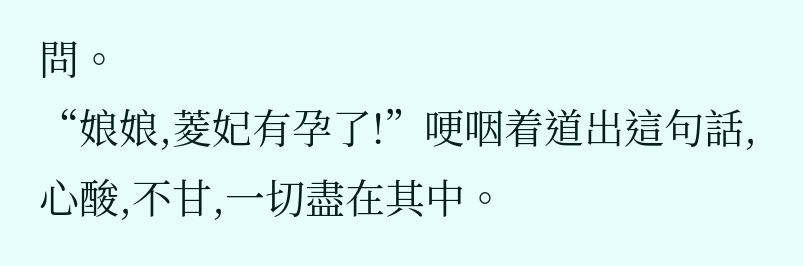問。
“娘娘,菱妃有孕了!”哽咽着道出這句話,心酸,不甘,一切盡在其中。